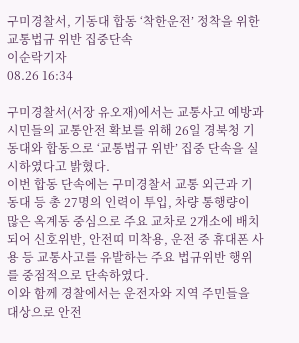구미경찰서, 기동대 합동 ‘착한운전’ 정착을 위한 교통법규 위반 집중단속
이순락기자
08.26 16:34

구미경찰서(서장 유오재)에서는 교통사고 예방과 시민들의 교통안전 확보를 위해 26일 경북청 기동대와 합동으로 ‘교통법규 위반’ 집중 단속을 실시하였다고 밝혔다.
이번 합동 단속에는 구미경찰서 교통 외근과 기동대 등 총 27명의 인력이 투입, 차량 통행량이 많은 옥계동 중심으로 주요 교차로 2개소에 배치되어 신호위반, 안전띠 미착용, 운전 중 휴대폰 사용 등 교통사고를 유발하는 주요 법규위반 행위를 중점적으로 단속하였다.
이와 함께 경찰에서는 운전자와 지역 주민들을 대상으로 안전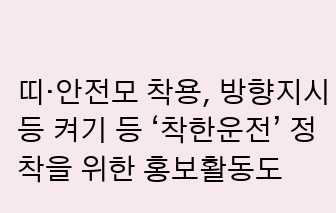띠·안전모 착용, 방향지시등 켜기 등 ‘착한운전’ 정착을 위한 홍보활동도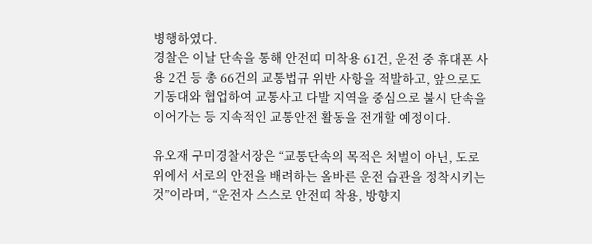병행하였다.
경찰은 이날 단속을 통해 안전띠 미착용 61건, 운전 중 휴대폰 사용 2건 등 총 66건의 교통법규 위반 사항을 적발하고, 앞으로도 기동대와 협업하여 교통사고 다발 지역을 중심으로 불시 단속을 이어가는 등 지속적인 교통안전 활동을 전개할 예정이다.

유오재 구미경찰서장은 “교통단속의 목적은 처벌이 아닌, 도로 위에서 서로의 안전을 배려하는 올바른 운전 습관을 정착시키는 것”이라며, “운전자 스스로 안전띠 착용, 방향지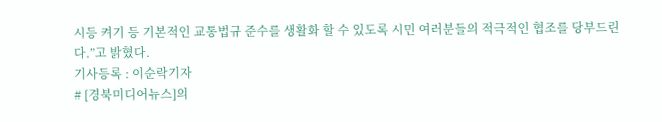시등 켜기 등 기본적인 교통법규 준수를 생활화 할 수 있도록 시민 여러분들의 적극적인 협조를 당부드린다.”고 밝혔다.
기사등록 : 이순락기자
# [경북미디어뉴스]의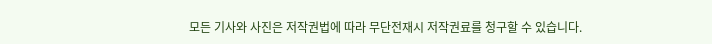모든 기사와 사진은 저작권법에 따라 무단전재시 저작권료를 청구할 수 있습니다.